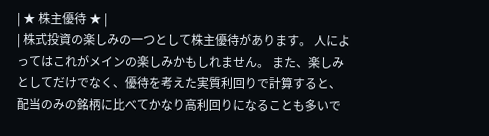| ★ 株主優待 ★ |
| 株式投資の楽しみの一つとして株主優待があります。 人によってはこれがメインの楽しみかもしれません。 また、楽しみとしてだけでなく、優待を考えた実質利回りで計算すると、 配当のみの銘柄に比べてかなり高利回りになることも多いで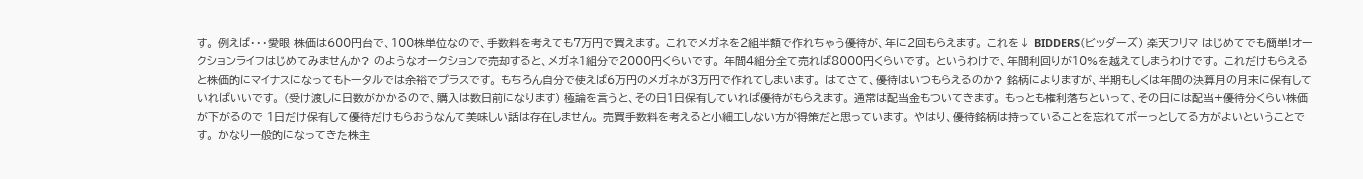す。 例えば・・・愛眼 株価は600円台で、100株単位なので、手数料を考えても7万円で買えます。 これでメガネを2組半額で作れちゃう優待が、年に2回もらえます。 これを↓ BIDDERS(ビッダーズ) 楽天フリマ はじめてでも簡単!オークションライフはじめてみませんか? のようなオークションで売却すると、メガネ1組分で2000円くらいです。 年間4組分全て売れば8000円くらいです。 というわけで、年間利回りが10%を越えてしまうわけです。 これだけもらえると株価的にマイナスになってもトータルでは余裕でプラスです。 もちろん自分で使えば6万円のメガネが3万円で作れてしまいます。 はてさて、優待はいつもらえるのか? 銘柄によりますが、半期もしくは年間の決算月の月末に保有していればいいです。 (受け渡しに日数がかかるので、購入は数日前になります) 極論を言うと、その日1日保有していれば優待がもらえます。 通常は配当金もついてきます。 もっとも権利落ちといって、その日には配当+優待分くらい株価が下がるので 1日だけ保有して優待だけもらおうなんて美味しい話は存在しません。 売買手数料を考えると小細工しない方が得策だと思っています。 やはり、優待銘柄は持っていることを忘れてボーっとしてる方がよいということです。 かなり一般的になってきた株主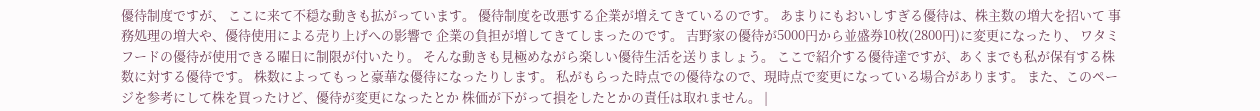優待制度ですが、 ここに来て不穏な動きも拡がっています。 優待制度を改悪する企業が増えてきているのです。 あまりにもおいしすぎる優待は、株主数の増大を招いて 事務処理の増大や、優待使用による売り上げへの影響で 企業の負担が増してきてしまったのです。 吉野家の優待が5000円から並盛券10枚(2800円)に変更になったり、 ワタミフードの優待が使用できる曜日に制限が付いたり。 そんな動きも見極めながら楽しい優待生活を送りましょう。 ここで紹介する優待達ですが、あくまでも私が保有する株数に対する優待です。 株数によってもっと豪華な優待になったりします。 私がもらった時点での優待なので、現時点で変更になっている場合があります。 また、このページを参考にして株を買ったけど、優待が変更になったとか 株価が下がって損をしたとかの責任は取れません。 |